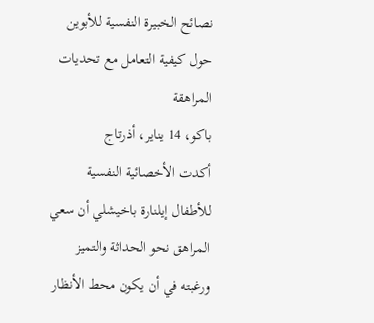نصائح الخبيرة النفسية للأبوين حول كيفية التعامل مع تحديات المراهقة
باكو، 14 يناير، أذرتاج
أكدت الأخصائية النفسية للأطفال إيلنارة باخيشلي أن سعي المراهق نحو الحداثة والتميز ورغبته في أن يكون محط الأنظار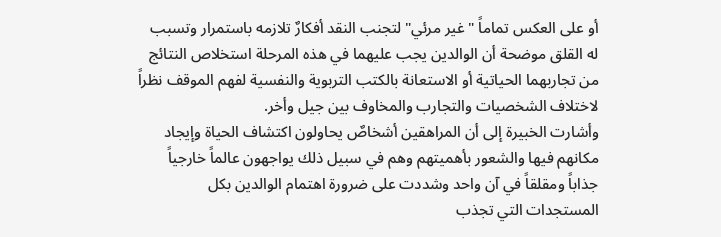أو على العكس تماماً "غير مرئي" لتجنب النقد أفكارٌ تلازمه باستمرار وتسبب له القلق موضحة أن الوالدين يجب عليهما في هذه المرحلة استخلاص النتائج من تجاربهما الحياتية أو الاستعانة بالكتب التربوية والنفسية لفهم الموقف نظراً لاختلاف الشخصيات والتجارب والمخاوف بين جيل وأخر.
وأشارت الخبيرة إلى أن المراهقين أشخاصٌ يحاولون اكتشاف الحياة وإيجاد مكانهم فيها والشعور بأهميتهم وهم في سبيل ذلك يواجهون عالماً خارجياً جذاباً ومقلقاً في آن واحد وشددت على ضرورة اهتمام الوالدين بكل المستجدات التي تجذب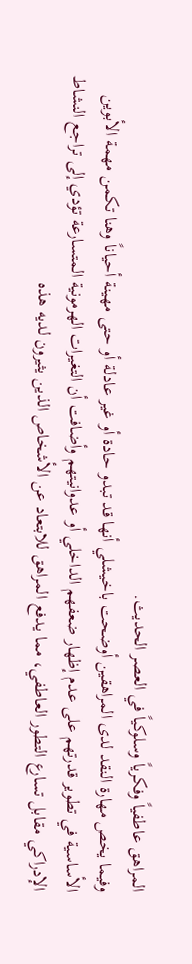المراهق عاطفياً وفكرياً وسلوكياً في العصر الحديث.
وفيما يخص مهارة النقد لدى المراهقين أوضحت باخيشلي أنها قد تبدو حادة أو غير عادلة أو حتى مهينة أحياناً وهنا تكمن مهمة الأبوين الأساسية في تطوير قدرتهم على عدم إظهار ضعفهم الداخلي أو عدوانيتهم وأضافت أن التغيرات الهرمونية المتسارعة تؤدي إلى تراجع النشاط الإدراكي مقابل تسارع التطور العاطفي، مما يدفع المراهق للابتعاد عن الأشخاص الذين يثيرون لديه هذه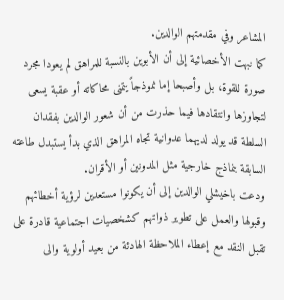المشاعر وفي مقدمتهم الوالدين.
كما نبهت الأخصائية إلى أن الأبوين بالنسبة للمراهق لم يعودا مجرد صورة للقوة، بل وأصبحا إما نموذجاً يتمنى محاكاته أو عقبة يسعى لتجاوزها وانتقادها فيما حذرت من أن شعور الوالدين بفقدان السلطة قد يولد لديهما عدوانية تجاه المراهق الذي بدأ يستبدل طاعته السابقة بنماذج خارجية مثل المدونين أو الأقران.
ودعت باخيشلي الوالدين إلى أن يكونوا مستعدين لرؤية أخطائهم وقبولها والعمل على تطوير ذواتهم كشخصيات اجتماعية قادرة على تقبل النقد مع إعطاء الملاحظة الهادئة من بعيد أولوية والى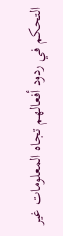التحكم في ردود أفعالهم تجاه المعلومات غير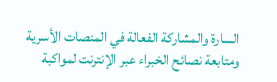السارة والمشاركة الفعالة في المنصات الأسرية ومتابعة نصائح الخبراء عبر الإنترنت لمواكبة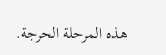هذه المرحلة الحرجة.